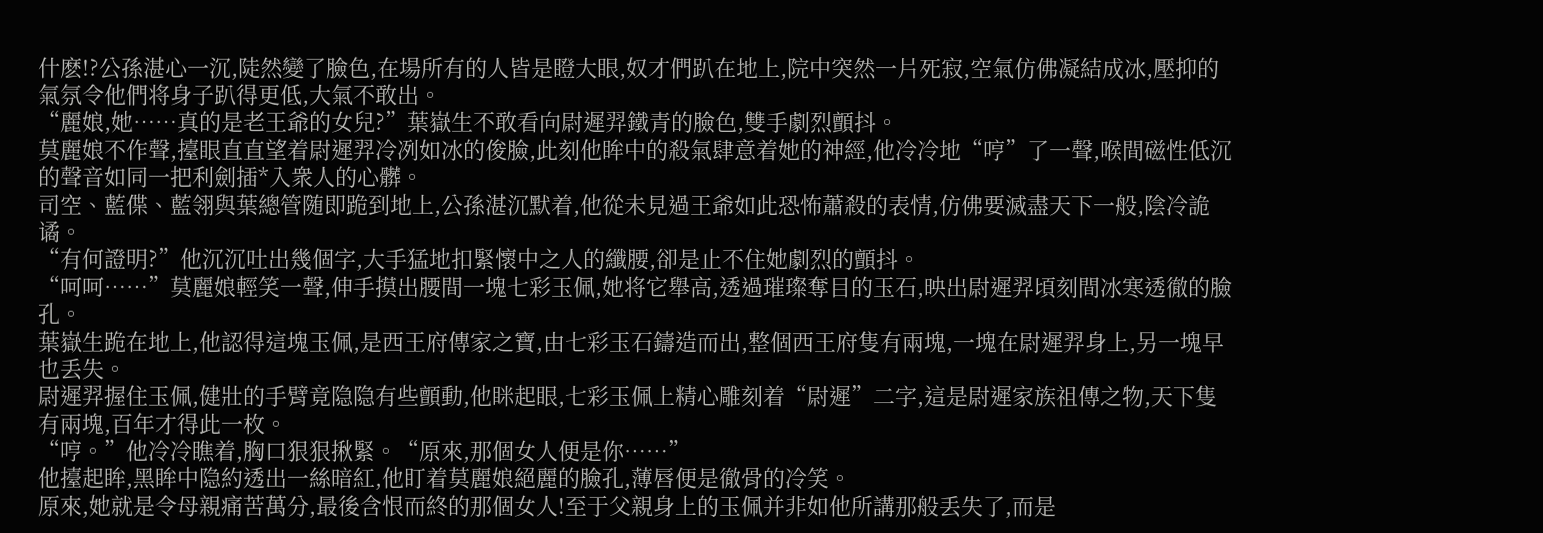什麽!?公孫湛心一沉,陡然變了臉色,在場所有的人皆是瞪大眼,奴才們趴在地上,院中突然一片死寂,空氣仿佛凝結成冰,壓抑的氣氛令他們将身子趴得更低,大氣不敢出。
“麗娘,她……真的是老王爺的女兒?”葉嶽生不敢看向尉遲羿鐵青的臉色,雙手劇烈顫抖。
莫麗娘不作聲,擡眼直直望着尉遲羿冷冽如冰的俊臉,此刻他眸中的殺氣肆意着她的神經,他冷冷地“哼”了一聲,喉間磁性低沉的聲音如同一把利劍插*入衆人的心髒。
司空、藍偞、藍翎與葉總管随即跪到地上,公孫湛沉默着,他從未見過王爺如此恐怖蕭殺的表情,仿佛要滅盡天下一般,陰冷詭谲。
“有何證明?”他沉沉吐出幾個字,大手猛地扣緊懷中之人的纖腰,卻是止不住她劇烈的顫抖。
“呵呵……”莫麗娘輕笑一聲,伸手摸出腰間一塊七彩玉佩,她将它舉高,透過璀璨奪目的玉石,映出尉遲羿頃刻間冰寒透徹的臉孔。
葉嶽生跪在地上,他認得這塊玉佩,是西王府傳家之寶,由七彩玉石鑄造而出,整個西王府隻有兩塊,一塊在尉遲羿身上,另一塊早也丢失。
尉遲羿握住玉佩,健壯的手臂竟隐隐有些顫動,他眯起眼,七彩玉佩上精心雕刻着“尉遲”二字,這是尉遲家族祖傳之物,天下隻有兩塊,百年才得此一枚。
“哼。”他冷冷瞧着,胸口狠狠揪緊。“原來,那個女人便是你……”
他擡起眸,黑眸中隐約透出一絲暗紅,他盯着莫麗娘絕麗的臉孔,薄唇便是徹骨的冷笑。
原來,她就是令母親痛苦萬分,最後含恨而終的那個女人!至于父親身上的玉佩并非如他所講那般丢失了,而是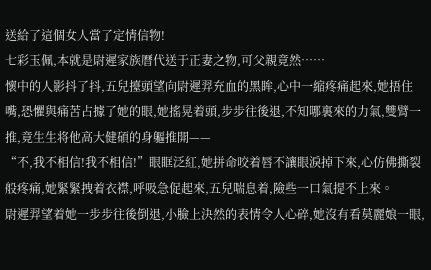送給了這個女人當了定情信物!
七彩玉佩,本就是尉遲家族曆代送于正妻之物,可父親竟然……
懷中的人影抖了抖,五兒擡頭望向尉遲羿充血的黑眸,心中一縮疼痛起來,她捂住嘴,恐懼與痛苦占據了她的眼,她搖晃着頭,步步往後退,不知哪裏來的力氣,雙臂一推,竟生生将他高大健碩的身軀推開——
“不,我不相信!我不相信!”眼眶泛紅,她拼命咬着唇不讓眼淚掉下來,心仿佛撕裂般疼痛,她緊緊拽着衣襟,呼吸急促起來,五兒喘息着,險些一口氣提不上來。
尉遲羿望着她一步步往後倒退,小臉上決然的表情令人心碎,她沒有看莫麗娘一眼,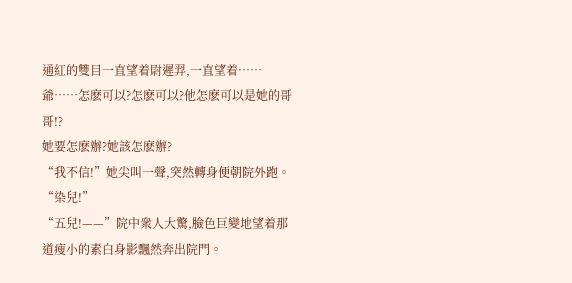通紅的雙目一直望着尉遲羿,一直望着……
爺……怎麽可以?怎麽可以?他怎麽可以是她的哥哥!?
她要怎麽辦?她該怎麽辦?
“我不信!”她尖叫一聲,突然轉身便朝院外跑。
“染兒!”
“五兒!——”院中衆人大驚,臉色巨變地望着那道瘦小的素白身影飄然奔出院門。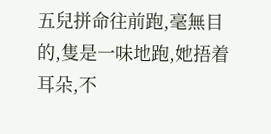五兒拼命往前跑,毫無目的,隻是一味地跑,她捂着耳朵,不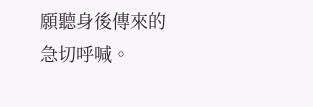願聽身後傳來的急切呼喊。